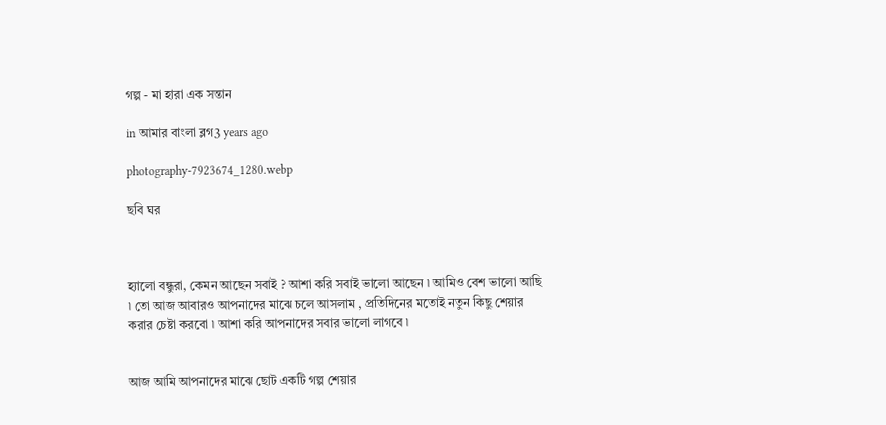গল্প - মা হারা এক সন্তান

in আমার বাংলা ব্লগ3 years ago

photography-7923674_1280.webp

ছবি ঘর



হ্যালো বন্ধুরা, কেমন আছেন সবাই ? আশা করি সবাই ভালো আছেন ৷ আমিও বেশ ভালো আছি ৷ তো আজ আবারও আপনাদের মাঝে চলে আসলাম , প্রতিদিনের মতোই নতুন কিছু শেয়ার করার চেষ্টা করবো ৷ আশা করি আপনাদের সবার ভালো লাগবে ৷


আজ আমি আপনাদের মাঝে ছোট একটি গল্প শেয়ার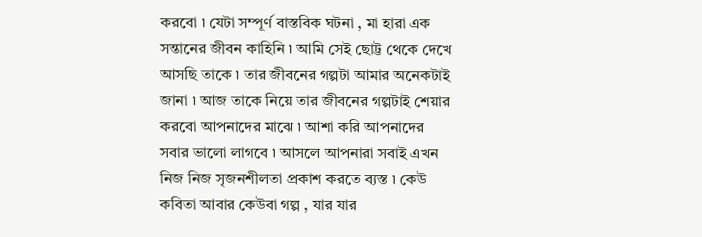করবো ৷ যেটা সম্পূর্ণ বাস্তবিক ঘটনা , মা হারা এক সন্তানের জীবন কাহিনি ৷ আমি সেই ছোট্ট থেকে দেখে আসছি তাকে ৷ তার জীবনের গল্পটা আমার অনেকটাই জানা ৷ আজ তাকে নিয়ে তার জীবনের গল্পটাই শেয়ার করবো আপনাদের মাঝে ৷ আশা করি আপনাদের সবার ভালো লাগবে ৷ আসলে আপনারা সবাই এখন নিজ নিজ সৃজনশীলতা প্রকাশ করতে ব্যস্ত ৷ কেউ কবিতা আবার কেউবা গল্প , যার যার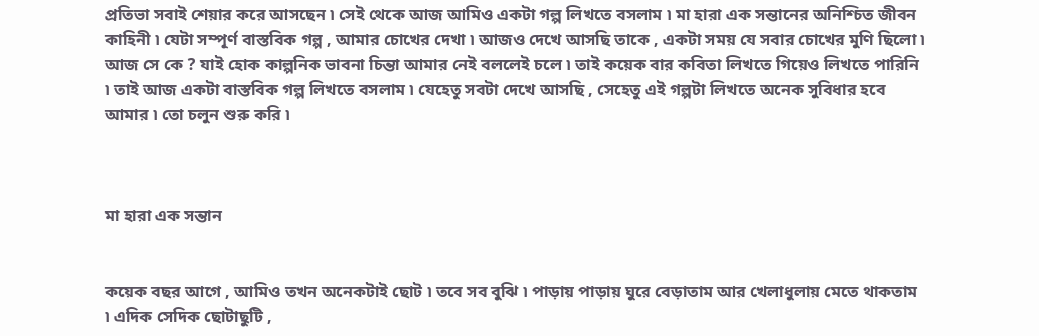প্রতিভা সবাই শেয়ার করে আসছেন ৷ সেই থেকে আজ আমিও একটা গল্প লিখতে বসলাম ৷ মা হারা এক সন্তানের অনিশ্চিত জীবন কাহিনী ৷ যেটা সম্পূর্ণ বাস্তবিক গল্প , আমার চোখের দেখা ৷ আজও দেখে আসছি তাকে , একটা সময় যে সবার চোখের মুণি ছিলো ৷ আজ সে কে ? যাই হোক কাল্পনিক ভাবনা চিন্তা আমার নেই বললেই চলে ৷ তাই কয়েক বার কবিতা লিখতে গিয়েও লিখতে পারিনি ৷ তাই আজ একটা বাস্তবিক গল্প লিখতে বসলাম ৷ যেহেতু সবটা দেখে আসছি , সেহেতু এই গল্পটা লিখতে অনেক সুবিধার হবে আমার ৷ তো চলুন শুরু করি ৷



মা হারা এক সন্তান


কয়েক বছর আগে , আমিও তখন অনেকটাই ছোট ৷ তবে সব বুঝি ৷ পাড়ায় পাড়ায় ঘুরে বেড়াতাম আর খেলাধুলায় মেতে থাকতাম ৷ এদিক সেদিক ছোটাছুটি ,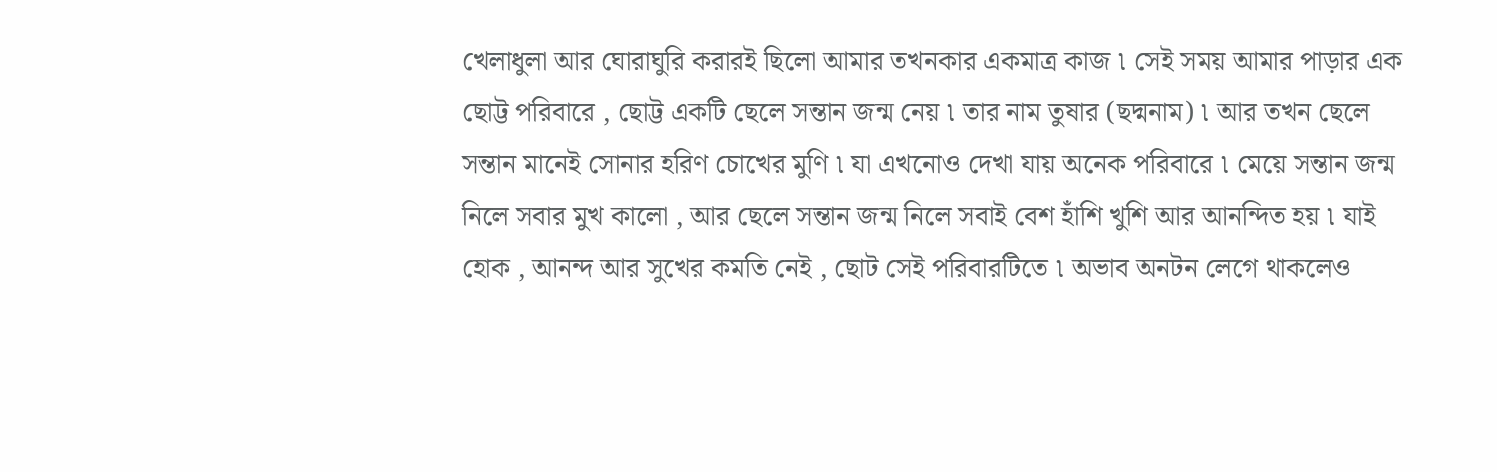খেলাধুলা আর ঘোরাঘুরি করারই ছিলো আমার তখনকার একমাত্র কাজ ৷ সেই সময় আমার পাড়ার এক ছোট্ট পরিবারে , ছোট্ট একটি ছেলে সন্তান জন্ম নেয় ৷ তার নাম তুষার (ছদ্মনাম) ৷ আর তখন ছেলে সন্তান মানেই সোনার হরিণ চোখের মুণি ৷ যা এখনোও দেখা যায় অনেক পরিবারে ৷ মেয়ে সন্তান জন্ম নিলে সবার মুখ কালো , আর ছেলে সন্তান জন্ম নিলে সবাই বেশ হাঁশি খুশি আর আনন্দিত হয় ৷ যাই হোক , আনন্দ আর সুখের কমতি নেই , ছোট সেই পরিবারটিতে ৷ অভাব অনটন লেগে থাকলেও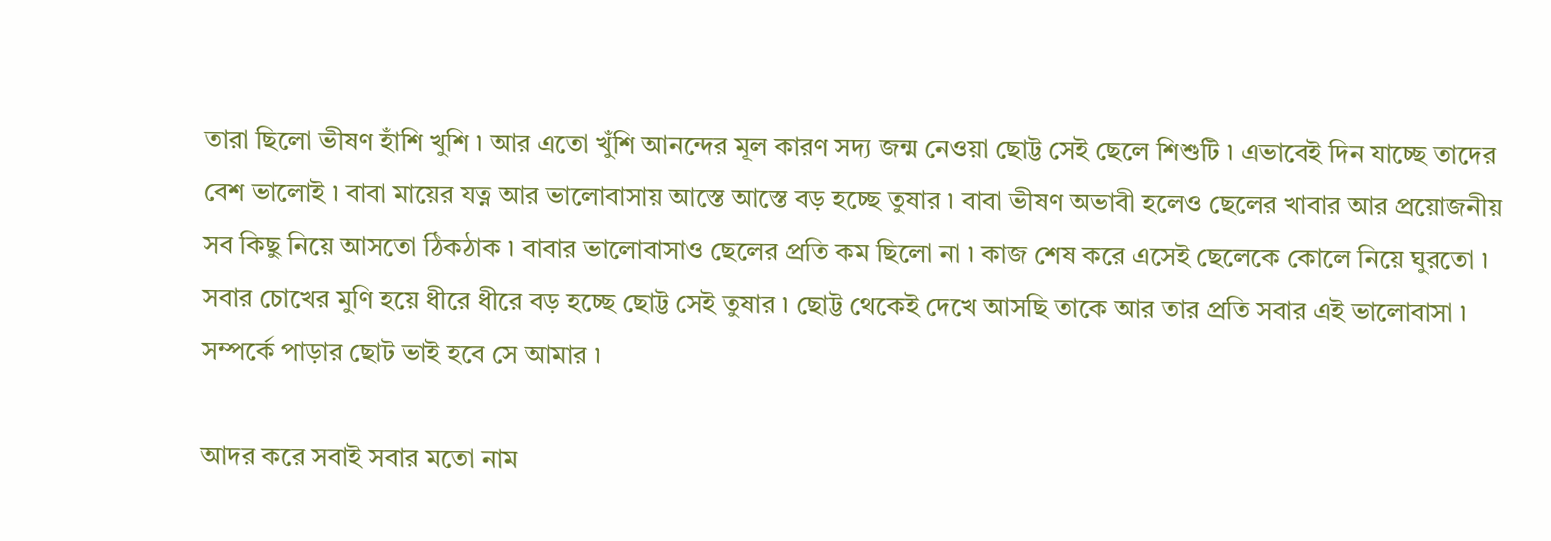তারা ছিলো ভীষণ হাঁশি খুশি ৷ আর এতো খুঁশি আনন্দের মূল কারণ সদ্য জন্ম নেওয়া ছোট্ট সেই ছেলে শিশুটি ৷ এভাবেই দিন যাচ্ছে তাদের বেশ ভালোই ৷ বাবা মায়ের যত্ন আর ভালোবাসায় আস্তে আস্তে বড় হচ্ছে তুষার ৷ বাবা ভীষণ অভাবী হলেও ছেলের খাবার আর প্রয়োজনীয় সব কিছু নিয়ে আসতো ঠিকঠাক ৷ বাবার ভালোবাসাও ছেলের প্রতি কম ছিলো না ৷ কাজ শেষ করে এসেই ছেলেকে কোলে নিয়ে ঘুরতো ৷ সবার চোখের মুণি হয়ে ধীরে ধীরে বড় হচ্ছে ছোট্ট সেই তুষার ৷ ছোট্ট থেকেই দেখে আসছি তাকে আর তার প্রতি সবার এই ভালোবাসা ৷ সম্পর্কে পাড়ার ছোট ভাই হবে সে আমার ৷

আদর করে সবাই সবার মতো নাম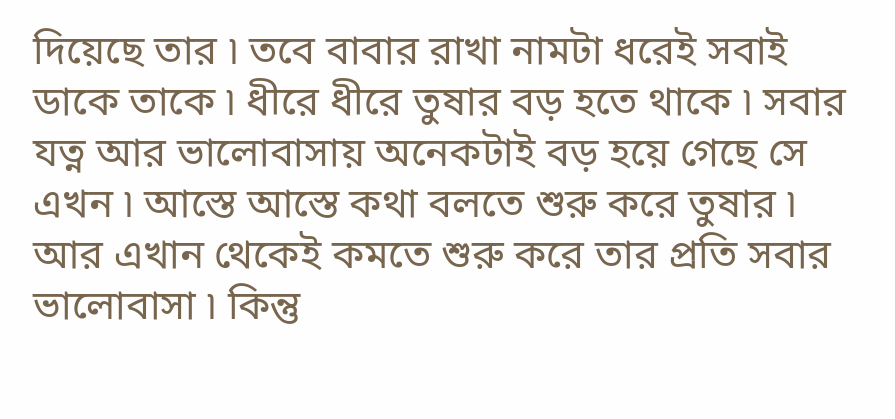দিয়েছে তার ৷ তবে বাবার রাখা নামটা ধরেই সবাই ডাকে তাকে ৷ ধীরে ধীরে তুষার বড় হতে থাকে ৷ সবার যত্ন আর ভালোবাসায় অনেকটাই বড় হয়ে গেছে সে এখন ৷ আস্তে আস্তে কথা বলতে শুরু করে তুষার ৷ আর এখান থেকেই কমতে শুরু করে তার প্রতি সবার ভালোবাসা ৷ কিন্তু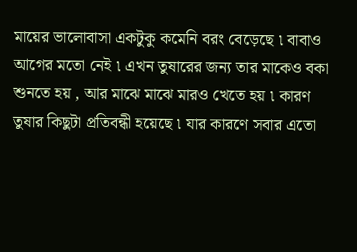মায়ের ভালোবাসা একটুকু কমেনি বরং বেড়েছে ৷ বাবাও আগের মতো নেই ৷ এখন তুষারের জন্য তার মাকেও বকা শুনতে হয় , আর মাঝে মাঝে মারও খেতে হয় ৷ কারণ তুষার কিছুটা প্রতিবন্ধী হয়েছে ৷ যার কারণে সবার এতো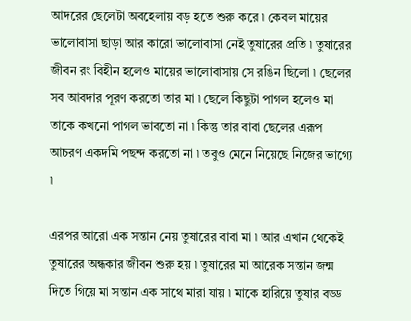আদরের ছেলেটা অবহেলায় বড় হতে শুরু করে ৷ কেবল মায়ের ভালোবাসা ছাড়া আর কারো ভালোবাসা নেই তুষারের প্রতি ৷ তুষারের জীবন রং বিহীন হলেও মায়ের ভালোবাসায় সে রঙিন ছিলো ৷ ছেলের সব আবদার পূরণ করতো তার মা ৷ ছেলে কিছুটা পাগল হলেও মা তাকে কখনো পাগল ভাবতো না ৷ কিন্তু তার বাবা ছেলের এরূপ আচরণ একদমি পছন্দ করতো না ৷ তবুও মেনে নিয়েছে নিজের ভাগ্যে ৷

এরপর আরো এক সন্তান নেয় তুষারের বাবা মা ৷ আর এখান থেকেই তুষারের অন্ধকার জীবন শুরু হয় ৷ তুষারের মা আরেক সন্তান জন্ম দিতে গিয়ে মা সন্তান এক সাথে মারা যায় ৷ মাকে হারিয়ে তুষার বড্ড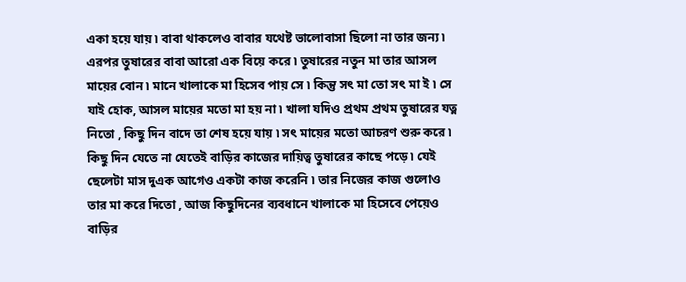একা হয়ে যায় ৷ বাবা থাকলেও বাবার যথেষ্ট ভালোবাসা ছিলো না তার জন্য ৷ এরপর তুষারের বাবা আরো এক বিয়ে করে ৷ তুষারের নতুন মা তার আসল মায়ের বোন ৷ মানে খালাকে মা হিসেব পায় সে ৷ কিন্তু সৎ মা তো সৎ মা ই ৷ সে যাই হোক, আসল মায়ের মতো মা হয় না ৷ খালা যদিও প্রথম প্রথম তুষারের যত্ন নিতো , কিছু দিন বাদে তা শেষ হয়ে যায় ৷ সৎ মায়ের মতো আচরণ শুরু করে ৷ কিছু দিন যেতে না যেতেই বাড়ির কাজের দায়িত্ব তুষারের কাছে পড়ে ৷ যেই ছেলেটা মাস দুএক আগেও একটা কাজ করেনি ৷ তার নিজের কাজ গুলোও তার মা করে দিতো , আজ কিছুদিনের ব্যবধানে খালাকে মা হিসেবে পেয়েও বাড়ির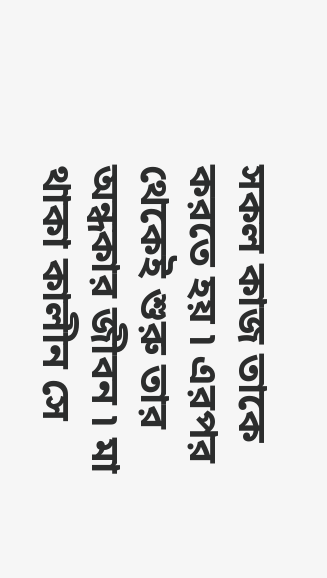সকল কাজ তাকে করতে হয় ৷ এরপর থেকেই শুরু তার অন্ধকার জীবন ৷ মা থাকা কালীন সে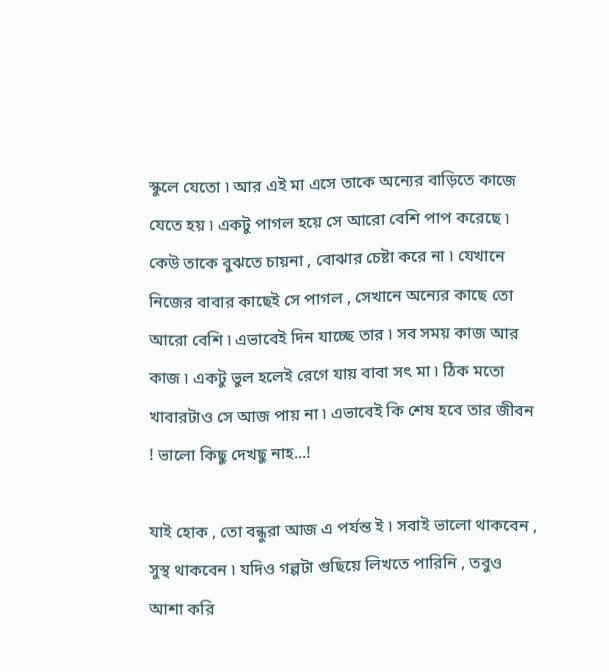স্কুলে যেতো ৷ আর এই মা এসে তাকে অন্যের বাড়িতে কাজে যেতে হয় ৷ একটু পাগল হয়ে সে আরো বেশি পাপ করেছে ৷ কেউ তাকে বুঝতে চায়না , বোঝার চেষ্টা করে না ৷ যেখানে নিজের বাবার কাছেই সে পাগল , সেখানে অন্যের কাছে তো আরো বেশি ৷ এভাবেই দিন যাচ্ছে তার ৷ সব সময় কাজ আর কাজ ৷ একটু ভুল হলেই রেগে যায় বাবা সৎ মা ৷ ঠিক মতো খাবারটাও সে আজ পায় না ৷ এভাবেই কি শেষ হবে তার জীবন ! ভালো কিছু দেখছু নাহ...!

যাই হোক , তো বন্ধুরা আজ এ পর্যন্ত ই ৷ সবাই ভালো থাকবেন , সুস্থ থাকবেন ৷ যদিও গল্পটা গুছিয়ে লিখতে পারিনি , তবুও আশা করি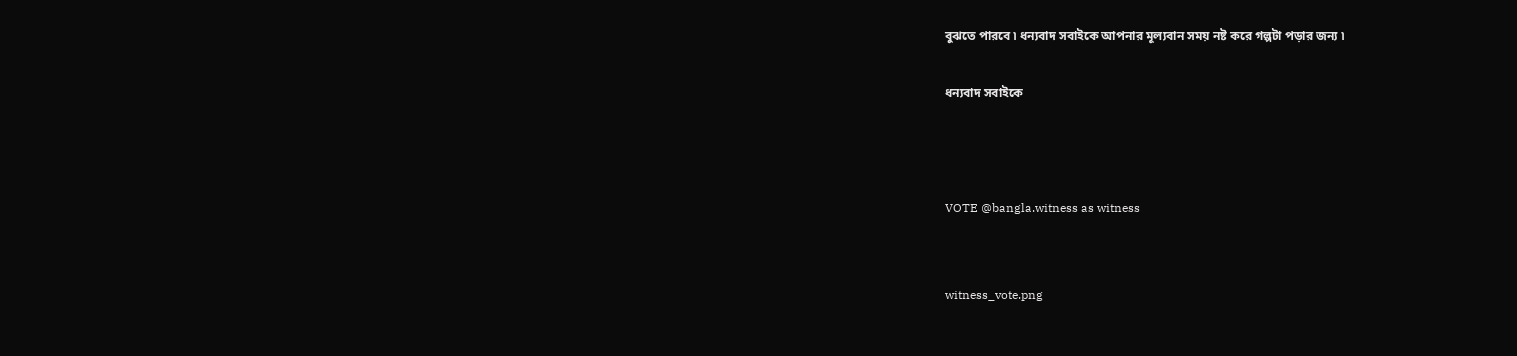বুঝতে পারবে ৷ ধন্যবাদ সবাইকে আপনার মূল্যবান সময় নষ্ট করে গল্পটা পড়ার জন্য ৷

ধন্যবাদ সবাইকে



VOTE @bangla.witness as witness


witness_vote.png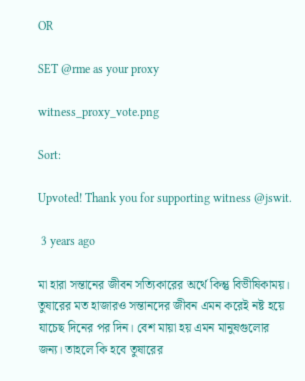OR

SET @rme as your proxy

witness_proxy_vote.png

Sort:

Upvoted! Thank you for supporting witness @jswit.

 3 years ago

মা হারা সন্তানের জীবন সত্যিকারের অর্থে কিন্তু বিভীষিকাময়। তুষারের মত হাজারও সন্তানদের জীবন এমন করেই নষ্ট হয়ে যাচেছ দিনের পর দিন। বেশ মায়া হয় এমন মানুষগুলোর জন্য। তাহলে কি হবে তুষারের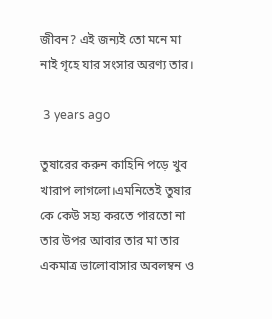জীবন? এই জন্যই তো মনে মা নাই গৃহে যার সংসার অরণ্য তার।

 3 years ago

তুষারের করুন কাহিনি পড়ে খুব খারাপ লাগলো।এমনিতেই তুষার কে কেউ সহ্য করতে পারতো না তার উপর আবার তার মা তার একমাত্র ভালোবাসার অবলম্বন ও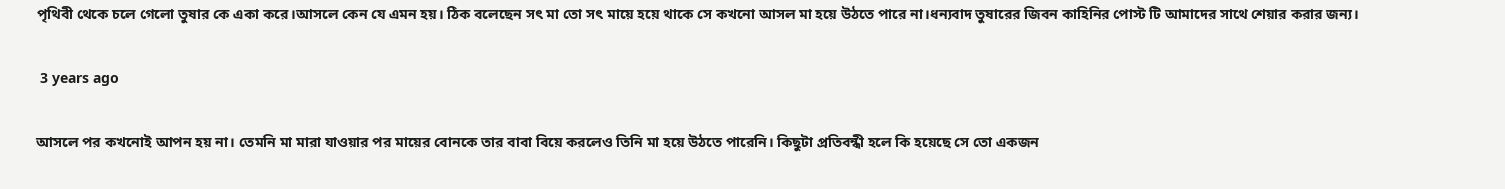পৃথিবী থেকে চলে গেলো তুষার কে একা করে।আসলে কেন যে এমন হয়। ঠিক বলেছেন সৎ মা তো সৎ মায়ে হয়ে থাকে সে কখনো আসল মা হয়ে উঠতে পারে না।ধন্যবাদ তুষারের জিবন কাহিনির পোস্ট টি আমাদের সাথে শেয়ার করার জন্য।

 3 years ago

আসলে পর কখনোই আপন হয় না। তেমনি মা মারা যাওয়ার পর মায়ের বোনকে তার বাবা বিয়ে করলেও তিনি মা হয়ে উঠতে পারেনি। কিছুটা প্রতিবন্ধী হলে কি হয়েছে সে তো একজন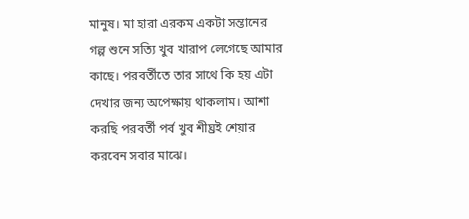মানুষ। মা হারা এরকম একটা সন্তানের গল্প শুনে সত্যি খুব খারাপ লেগেছে আমার কাছে। পরবর্তীতে তার সাথে কি হয় এটা দেখার জন্য অপেক্ষায় থাকলাম। আশা করছি পরবর্তী পর্ব খুব শীঘ্রই শেয়ার করবেন সবার মাঝে।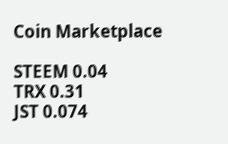Coin Marketplace

STEEM 0.04
TRX 0.31
JST 0.074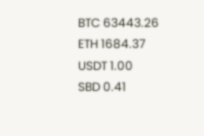BTC 63443.26
ETH 1684.37
USDT 1.00
SBD 0.41